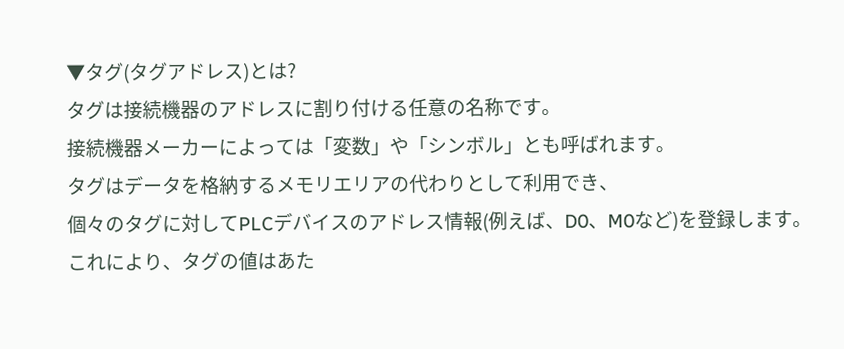▼タグ(タグアドレス)とは?
タグは接続機器のアドレスに割り付ける任意の名称です。
接続機器メーカーによっては「変数」や「シンボル」とも呼ばれます。
タグはデータを格納するメモリエリアの代わりとして利用でき、
個々のタグに対してPLCデバイスのアドレス情報(例えば、D0、M0など)を登録します。
これにより、タグの値はあた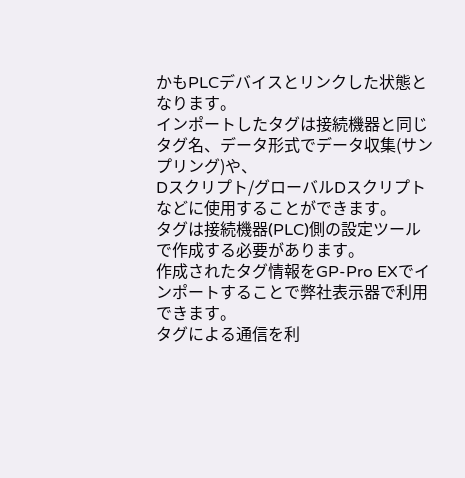かもPLCデバイスとリンクした状態となります。
インポートしたタグは接続機器と同じタグ名、データ形式でデータ収集(サンプリング)や、
Dスクリプト/グローバルDスクリプトなどに使用することができます。
タグは接続機器(PLC)側の設定ツールで作成する必要があります。
作成されたタグ情報をGP-Pro EXでインポートすることで弊社表示器で利用できます。
タグによる通信を利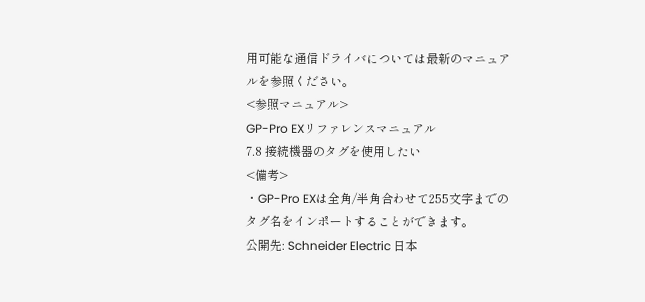用可能な通信ドライバについては最新のマニュアルを参照ください。
<参照マニュアル>
GP-Pro EXリファレンスマニュアル
7.8 接続機器のタグを使用したい
<備考>
・GP-Pro EXは全角/半角合わせて255文字までのタグ名をインポートすることができます。
公開先: Schneider Electric 日本